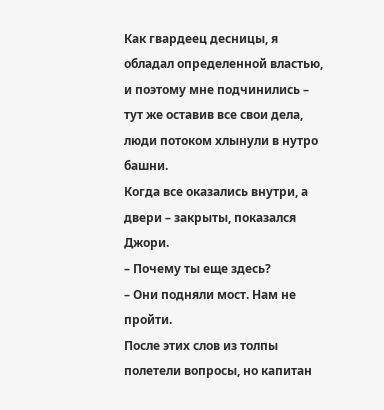Как гвардеец десницы, я обладал определенной властью, и поэтому мне подчинились – тут же оставив все свои дела, люди потоком хлынули в нутро башни.
Когда все оказались внутри, а двери – закрыты, показался Джори.
– Почему ты еще здесь?
– Они подняли мост. Нам не пройти.
После этих слов из толпы полетели вопросы, но капитан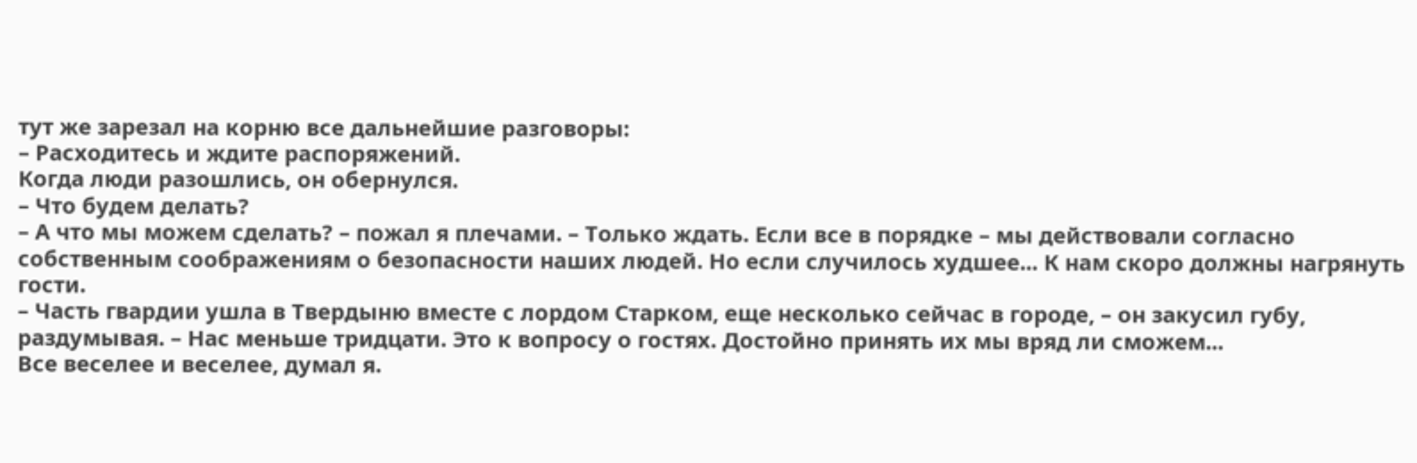тут же зарезал на корню все дальнейшие разговоры:
– Расходитесь и ждите распоряжений.
Когда люди разошлись, он обернулся.
– Что будем делать?
– А что мы можем сделать? – пожал я плечами. – Только ждать. Если все в порядке – мы действовали согласно собственным соображениям о безопасности наших людей. Но если случилось худшее... К нам скоро должны нагрянуть гости.
– Часть гвардии ушла в Твердыню вместе с лордом Старком, еще несколько сейчас в городе, – он закусил губу, раздумывая. – Нас меньше тридцати. Это к вопросу о гостях. Достойно принять их мы вряд ли сможем...
Все веселее и веселее, думал я.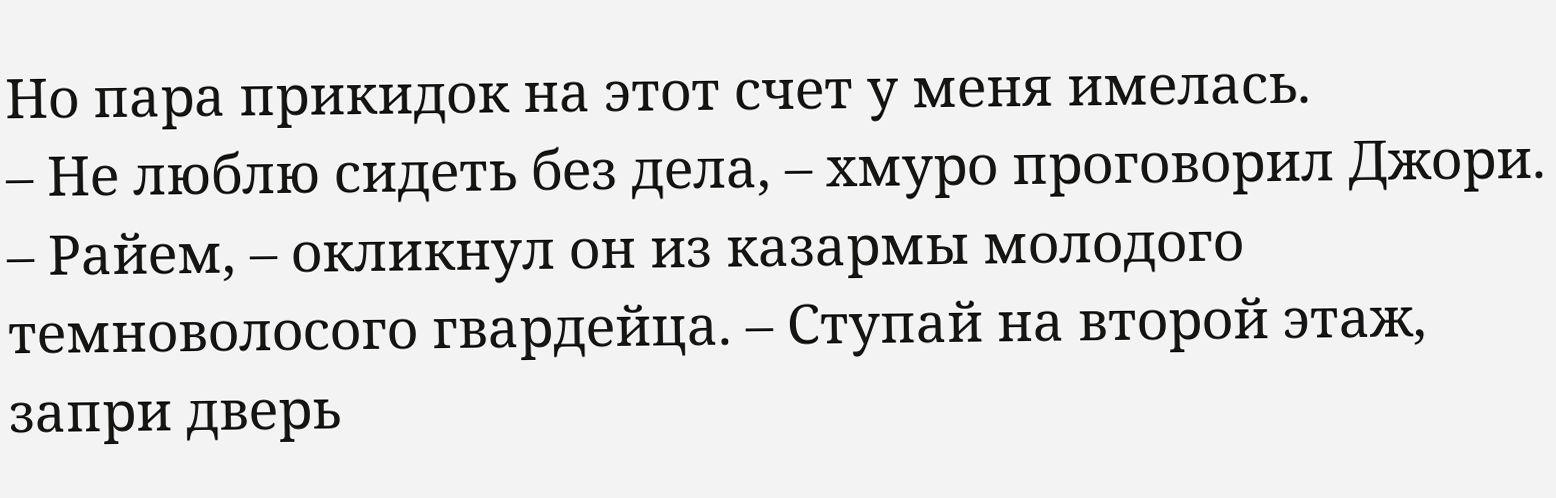Но пара прикидок на этот счет у меня имелась.
– Не люблю сидеть без дела, – хмуро проговорил Джори. – Райем, – окликнул он из казармы молодого темноволосого гвардейца. – Ступай на второй этаж, запри дверь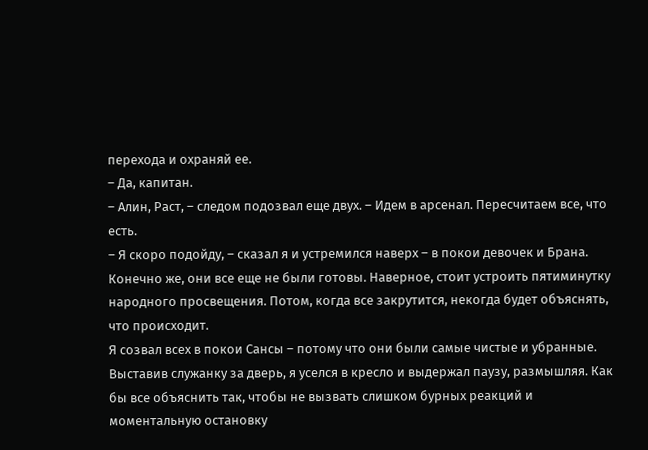перехода и охраняй ее.
– Да, капитан.
– Алин, Раст, – следом подозвал еще двух. – Идем в арсенал. Пересчитаем все, что есть.
– Я скоро подойду, – сказал я и устремился наверх – в покои девочек и Брана.
Конечно же, они все еще не были готовы. Наверное, стоит устроить пятиминутку народного просвещения. Потом, когда все закрутится, некогда будет объяснять, что происходит.
Я созвал всех в покои Сансы – потому что они были самые чистые и убранные. Выставив служанку за дверь, я уселся в кресло и выдержал паузу, размышляя. Как бы все объяснить так, чтобы не вызвать слишком бурных реакций и моментальную остановку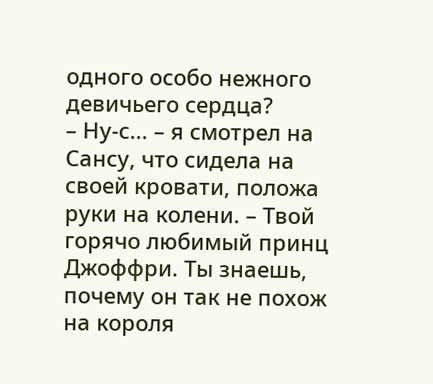одного особо нежного девичьего сердца?
– Ну-с... – я смотрел на Сансу, что сидела на своей кровати, положа руки на колени. – Твой горячо любимый принц Джоффри. Ты знаешь, почему он так не похож на короля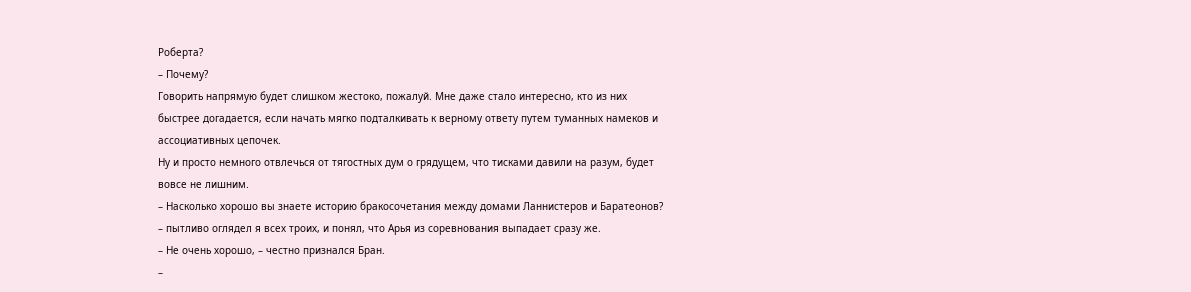Роберта?
– Почему?
Говорить напрямую будет слишком жестоко, пожалуй. Мне даже стало интересно, кто из них быстрее догадается, если начать мягко подталкивать к верному ответу путем туманных намеков и ассоциативных цепочек.
Ну и просто немного отвлечься от тягостных дум о грядущем, что тисками давили на разум, будет вовсе не лишним.
– Насколько хорошо вы знаете историю бракосочетания между домами Ланнистеров и Баратеонов? – пытливо оглядел я всех троих, и понял, что Арья из соревнования выпадает сразу же.
– Не очень хорошо, – честно признался Бран.
–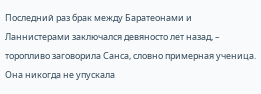Последний раз брак между Баратеонами и Ланнистерами заключался девяносто лет назад, – торопливо заговорила Санса, словно примерная ученица. Она никогда не упускала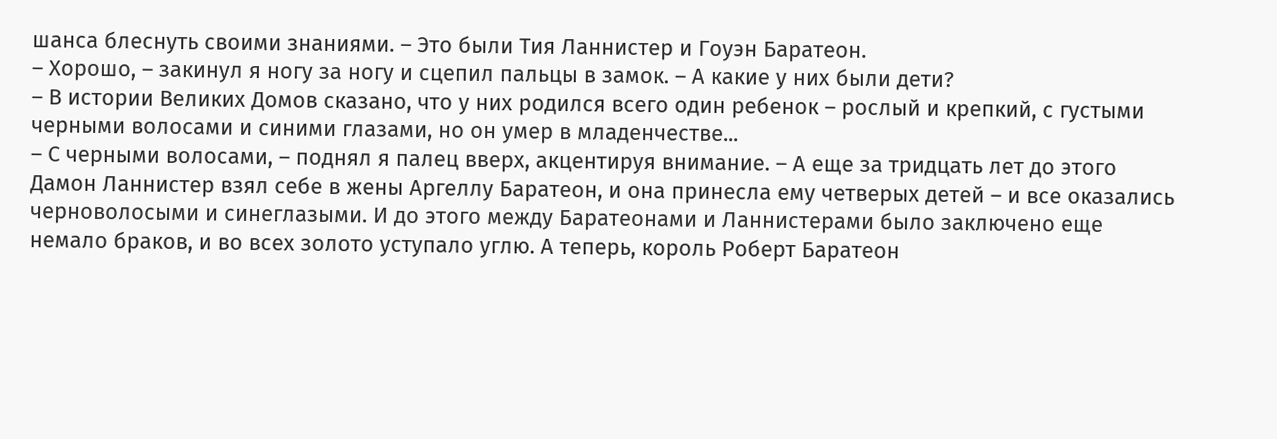шанса блеснуть своими знаниями. – Это были Тия Ланнистер и Гоуэн Баратеон.
– Хорошо, – закинул я ногу за ногу и сцепил пальцы в замок. – А какие у них были дети?
– В истории Великих Домов сказано, что у них родился всего один ребенок – рослый и крепкий, с густыми черными волосами и синими глазами, но он умер в младенчестве...
– С черными волосами, – поднял я палец вверх, акцентируя внимание. – А еще за тридцать лет до этого Дамон Ланнистер взял себе в жены Аргеллу Баратеон, и она принесла ему четверых детей – и все оказались черноволосыми и синеглазыми. И до этого между Баратеонами и Ланнистерами было заключено еще немало браков, и во всех золото уступало углю. А теперь, король Роберт Баратеон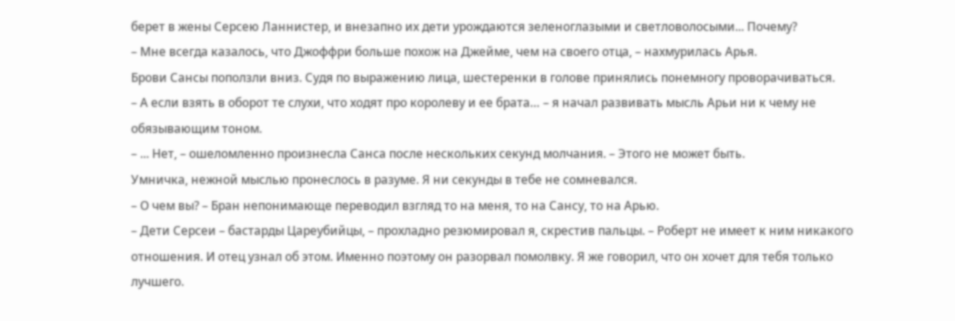берет в жены Серсею Ланнистер, и внезапно их дети урождаются зеленоглазыми и светловолосыми... Почему?
– Мне всегда казалось, что Джоффри больше похож на Джейме, чем на своего отца, – нахмурилась Арья.
Брови Сансы поползли вниз. Судя по выражению лица, шестеренки в голове принялись понемногу проворачиваться.
– А если взять в оборот те слухи, что ходят про королеву и ее брата… – я начал развивать мысль Арьи ни к чему не обязывающим тоном.
– ... Нет, – ошеломленно произнесла Санса после нескольких секунд молчания. – Этого не может быть.
Умничка, нежной мыслью пронеслось в разуме. Я ни секунды в тебе не сомневался.
– О чем вы? – Бран непонимающе переводил взгляд то на меня, то на Сансу, то на Арью.
– Дети Серсеи – бастарды Цареубийцы, – прохладно резюмировал я, скрестив пальцы. – Роберт не имеет к ним никакого отношения. И отец узнал об этом. Именно поэтому он разорвал помолвку. Я же говорил, что он хочет для тебя только лучшего.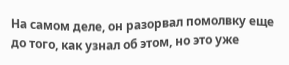На самом деле, он разорвал помолвку еще до того, как узнал об этом, но это уже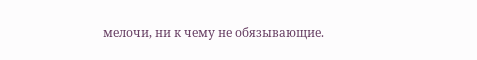мелочи, ни к чему не обязывающие.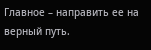Главное – направить ее на верный путь.